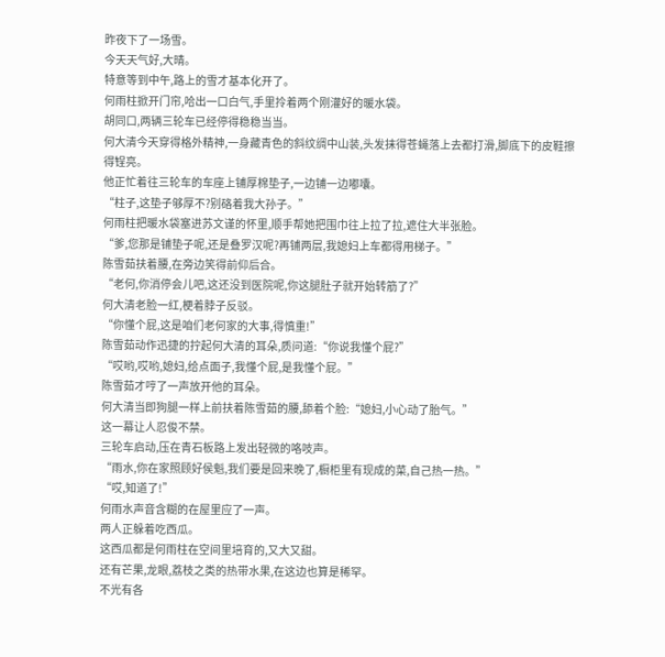昨夜下了一场雪。
今天天气好,大晴。
特意等到中午,路上的雪才基本化开了。
何雨柱掀开门帘,哈出一口白气,手里拎着两个刚灌好的暖水袋。
胡同口,两辆三轮车已经停得稳稳当当。
何大清今天穿得格外精神,一身藏青色的斜纹绸中山装,头发抹得苍蝇落上去都打滑,脚底下的皮鞋擦得锃亮。
他正忙着往三轮车的车座上铺厚棉垫子,一边铺一边嘟囔。
“柱子,这垫子够厚不?别硌着我大孙子。”
何雨柱把暖水袋塞进苏文谨的怀里,顺手帮她把围巾往上拉了拉,遮住大半张脸。
“爹,您那是铺垫子呢,还是叠罗汉呢?再铺两层,我媳妇上车都得用梯子。”
陈雪茹扶着腰,在旁边笑得前仰后合。
“老何,你消停会儿吧,这还没到医院呢,你这腿肚子就开始转筋了?”
何大清老脸一红,梗着脖子反驳。
“你懂个屁,这是咱们老何家的大事,得慎重!”
陈雪茹动作迅捷的拧起何大清的耳朵,质问道:“你说我懂个屁?”
“哎哟,哎哟,媳妇,给点面子,我懂个屁,是我懂个屁。”
陈雪茹才哼了一声放开他的耳朵。
何大清当即狗腿一样上前扶着陈雪茹的腰,舔着个脸:“媳妇,小心动了胎气。”
这一幕让人忍俊不禁。
三轮车启动,压在青石板路上发出轻微的咯吱声。
“雨水,你在家照顾好侯魁,我们要是回来晚了,橱柜里有现成的菜,自己热一热。”
“哎,知道了!”
何雨水声音含糊的在屋里应了一声。
两人正躲着吃西瓜。
这西瓜都是何雨柱在空间里培育的,又大又甜。
还有芒果,龙眼,荔枝之类的热带水果,在这边也算是稀罕。
不光有各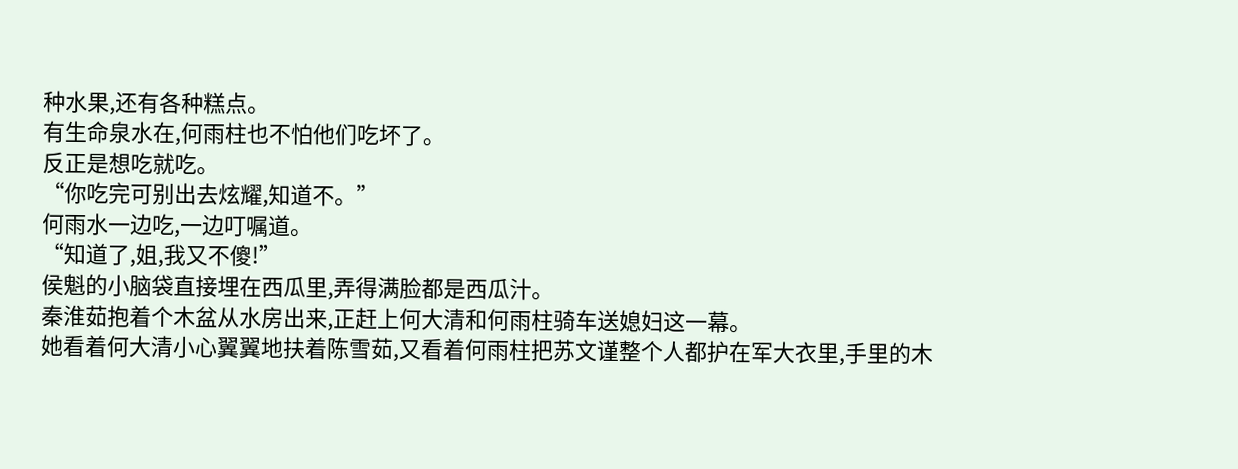种水果,还有各种糕点。
有生命泉水在,何雨柱也不怕他们吃坏了。
反正是想吃就吃。
“你吃完可别出去炫耀,知道不。”
何雨水一边吃,一边叮嘱道。
“知道了,姐,我又不傻!”
侯魁的小脑袋直接埋在西瓜里,弄得满脸都是西瓜汁。
秦淮茹抱着个木盆从水房出来,正赶上何大清和何雨柱骑车送媳妇这一幕。
她看着何大清小心翼翼地扶着陈雪茹,又看着何雨柱把苏文谨整个人都护在军大衣里,手里的木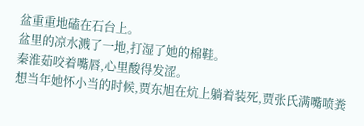盆重重地磕在石台上。
盆里的凉水溅了一地,打湿了她的棉鞋。
秦淮茹咬着嘴唇,心里酸得发涩。
想当年她怀小当的时候,贾东旭在炕上躺着装死,贾张氏满嘴喷粪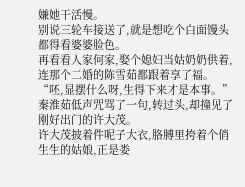嫌她干活慢。
别说三轮车接送了,就是想吃个白面馒头都得看婆婆脸色。
再看看人家何家,娶个媳妇当姑奶奶供着,连那个二婚的陈雪茹都跟着享了福。
“呸,显摆什么呀,生得下来才是本事。”
秦淮茹低声咒骂了一句,转过头,却撞见了刚好出门的许大茂。
许大茂披着件呢子大衣,胳膊里挎着个俏生生的姑娘,正是娄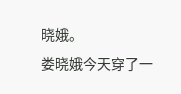晓娥。
娄晓娥今天穿了一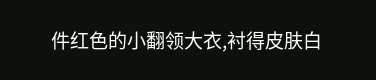件红色的小翻领大衣,衬得皮肤白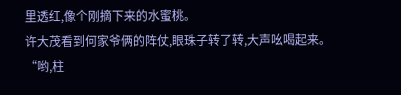里透红,像个刚摘下来的水蜜桃。
许大茂看到何家爷俩的阵仗,眼珠子转了转,大声吆喝起来。
“哟,柱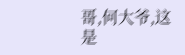哥,何大爷,这是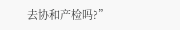去协和产检吗?”